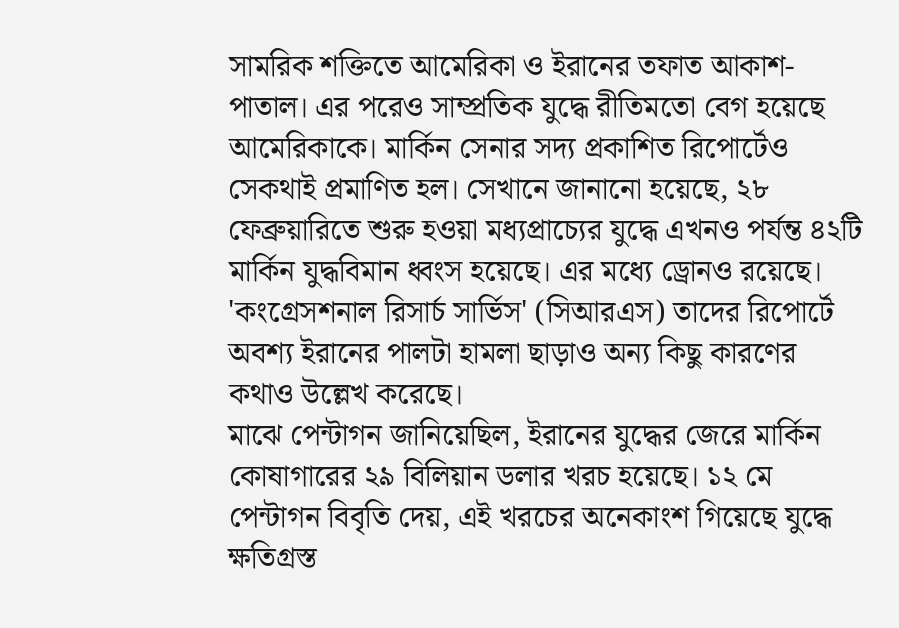সামরিক শক্তিতে আমেরিকা ও ইরানের তফাত আকাশ-পাতাল। এর পরেও সাম্প্রতিক যুদ্ধে রীতিমতো বেগ হয়েছে আমেরিকাকে। মার্কিন সেনার সদ্য প্রকাশিত রিপোর্টেও সেকথাই প্রমাণিত হল। সেখানে জানানো হয়েছে, ২৮ ফেব্রুয়ারিতে শুরু হওয়া মধ্যপ্রাচ্যের যুদ্ধে এখনও পর্যন্ত ৪২টি মার্কিন যুদ্ধবিমান ধ্বংস হয়েছে। এর মধ্যে ড্রোনও রয়েছে। 'কংগ্রেসশনাল রিসার্চ সার্ভিস' (সিআরএস) তাদের রিপোর্টে অবশ্য ইরানের পালটা হামলা ছাড়াও অন্য কিছু কারণের কথাও উল্লেখ করেছে।
মাঝে পেন্টাগন জানিয়েছিল, ইরানের যুদ্ধের জেরে মার্কিন কোষাগারের ২৯ বিলিয়ান ডলার খরচ হয়েছে। ১২ মে পেন্টাগন বিবৃতি দেয়, এই খরচের অনেকাংশ গিয়েছে যুদ্ধে ক্ষতিগ্রস্ত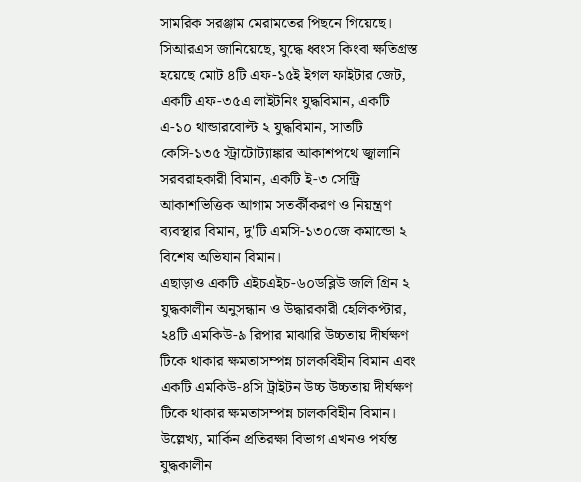সামরিক সরঞ্জাম মেরামতের পিছনে গিয়েছে। সিআরএস জানিয়েছে, যুদ্ধে ধ্বংস কিংবা ক্ষতিগ্রস্ত হয়েছে মোট ৪টি এফ-১৫ই ইগল ফাইটার জেট, একটি এফ-৩৫এ লাইটনিং যুদ্ধবিমান, একটি এ-১০ থান্ডারবোল্ট ২ যুদ্ধবিমান, সাতটি কেসি-১৩৫ স্ট্রাটোট্যাঙ্কার আকাশপথে জ্বালানি সরবরাহকারী বিমান, একটি ই-৩ সেন্ট্রি আকাশভিত্তিক আগাম সতর্কীকরণ ও নিয়ন্ত্রণ ব্যবস্থার বিমান, দু'টি এমসি-১৩০জে কমান্ডো ২ বিশেষ অভিযান বিমান।
এছাড়াও একটি এইচএইচ-৬০ডব্লিউ জলি গ্রিন ২ যুদ্ধকালীন অনুসন্ধান ও উদ্ধারকারী হেলিকপ্টার, ২৪টি এমকিউ-৯ রিপার মাঝারি উচ্চতায় দীর্ঘক্ষণ টিকে থাকার ক্ষমতাসম্পন্ন চালকবিহীন বিমান এবং একটি এমকিউ-৪সি ট্রাইটন উচ্চ উচ্চতায় দীর্ঘক্ষণ টিকে থাকার ক্ষমতাসম্পন্ন চালকবিহীন বিমান।
উল্লেখ্য, মার্কিন প্রতিরক্ষা বিভাগ এখনও পর্যন্ত যুদ্ধকালীন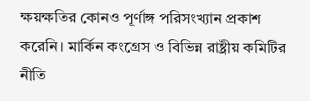ক্ষয়ক্ষতির কোনও পূর্ণাঙ্গ পরিসংখ্যান প্রকাশ করেনি। মার্কিন কংগ্রেস ও বিভিন্ন রাষ্ট্রীয় কমিটির নীতি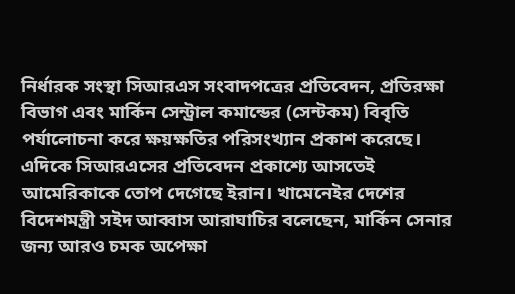নির্ধারক সংস্থা সিআরএস সংবাদপত্রের প্রতিবেদন, প্রতিরক্ষা বিভাগ এবং মার্কিন সেন্ট্রাল কমান্ডের (সেন্টকম) বিবৃতি পর্যালোচনা করে ক্ষয়ক্ষতির পরিসংখ্যান প্রকাশ করেছে। এদিকে সিআরএসের প্রতিবেদন প্রকাশ্যে আসতেই আমেরিকাকে তোপ দেগেছে ইরান। খামেনেইর দেশের বিদেশমন্ত্রী সইদ আব্বাস আরাঘাচির বলেছেন, মার্কিন সেনার জন্য আরও চমক অপেক্ষা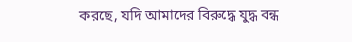করছে, যদি আমাদের বিরুদ্ধে যুদ্ধ বন্ধ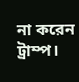না করেন ট্রাম্প।